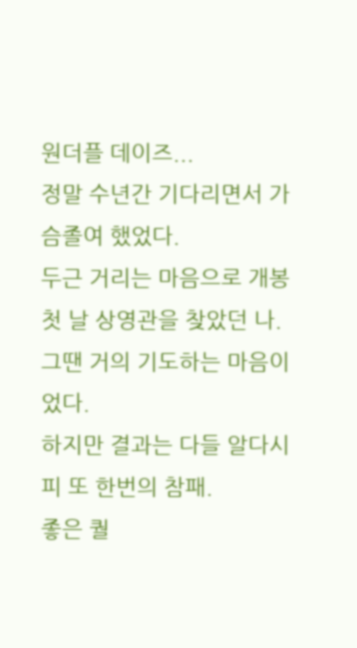원더플 데이즈...
정말 수년간 기다리면서 가슴졸여 했었다.
두근 거리는 마음으로 개봉 첫 날 상영관을 찾았던 나.
그땐 거의 기도하는 마음이었다.
하지만 결과는 다들 알다시피 또 한번의 참패.
좋은 퀄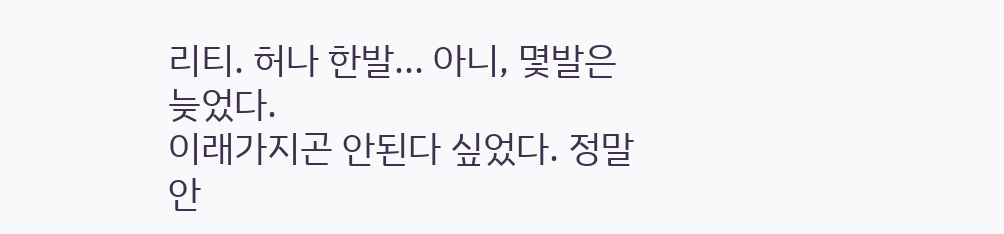리티. 허나 한발... 아니, 몇발은 늦었다.
이래가지곤 안된다 싶었다. 정말 안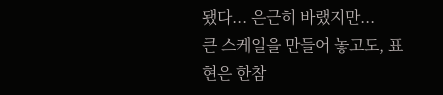됐다... 은근히 바랬지만...
큰 스케일을 만들어 놓고도, 표현은 한참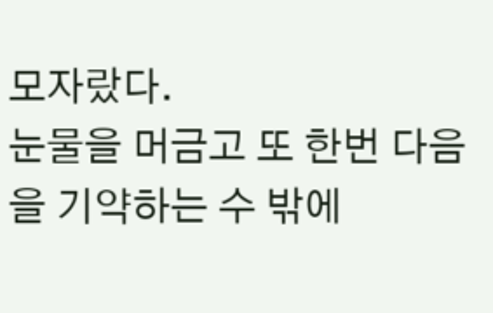모자랐다.
눈물을 머금고 또 한번 다음을 기약하는 수 밖에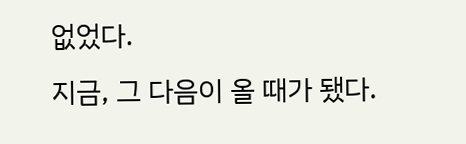없었다.
지금, 그 다음이 올 때가 됐다.